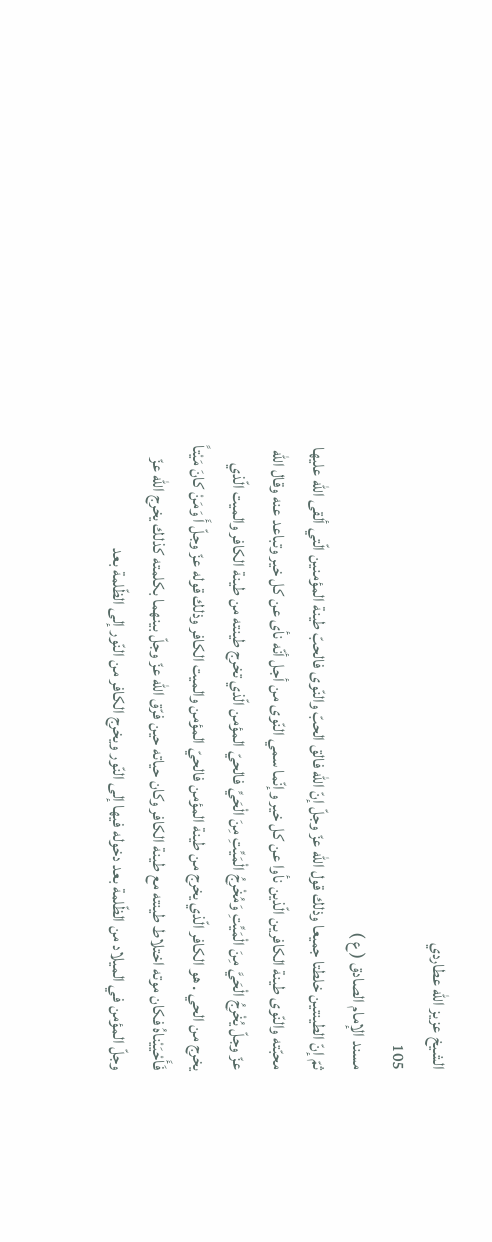الشيخ عزيز الله عطاردي
105
مسند الإمام الصادق ( ع )
ثمّ إنّ الطينتين خلطتا جميعا وذلك قول اللّه عزّ وجلّ إنّ اللّه فالق الحبّ والنّوى فالحبّ طينة المؤمنين الّتي ألقى اللّه عليها محبّته والنّوى طينة الكافرين الّذين نأوا عن كل خير وإنّما سمي النّوى من أجل أنّه نأى عن كل خير وتباعد عنه وقال اللّه عزّ وجلّ يُخْرِجُ الْحَيَّ مِنَ الْمَيِّتِ وَمُخْرِجُ الْمَيِّتِ مِنَ الْحَيِّ فالحيّ المؤمن الّذي تخرج طينته من طينة الكافر والميت الّذي يخرج من الحي . هو الكافر الّذي يخرج من طينة المؤمن فالحيّ المؤمن والميت الكافر وذلك قوله عزّ وجلّ أَ وَمَنْ كانَ مَيْتاً فَأَحْيَيْناهُ فكان موته اختلاط طينته مع طينة الكافر وكان حياته حين فرّق اللّه عزّ وجلّ بينهما بكلمته كذلك يخرج اللّه عزّ وجلّ المؤمن في الميلاد من الظّلمة بعد دخوله فيها إلى النّور ويخرج الكافر من النّور إلى الظّلمة بعد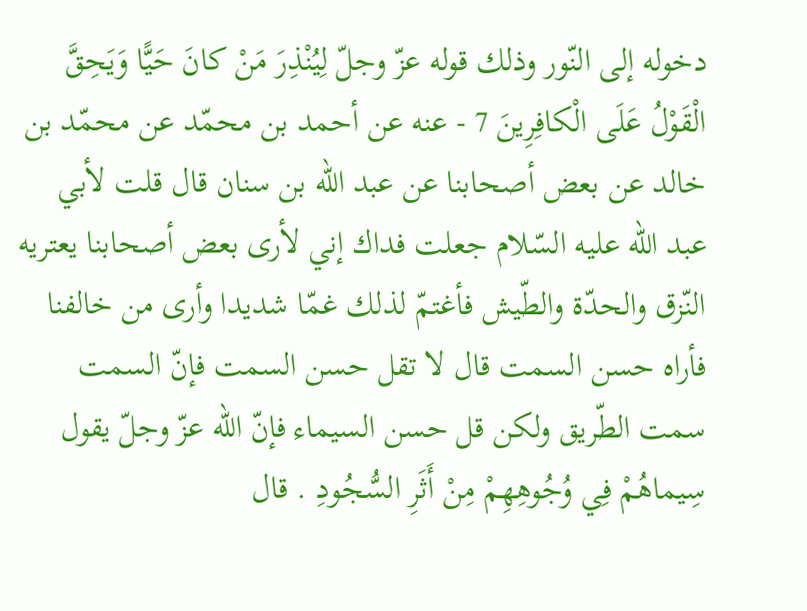دخوله إلى النّور وذلك قوله عزّ وجلّ لِيُنْذِرَ مَنْ كانَ حَيًّا وَيَحِقَّ الْقَوْلُ عَلَى الْكافِرِينَ 7 - عنه عن أحمد بن محمّد عن محمّد بن خالد عن بعض أصحابنا عن عبد اللّه بن سنان قال قلت لأبي عبد اللّه عليه السّلام جعلت فداك إني لأرى بعض أصحابنا يعتريه النّزق والحدّة والطّيش فأغتمّ لذلك غمّا شديدا وأرى من خالفنا فأراه حسن السمت قال لا تقل حسن السمت فإنّ السمت سمت الطّريق ولكن قل حسن السيماء فإنّ اللّه عزّ وجلّ يقول سِيماهُمْ فِي وُجُوهِهِمْ مِنْ أَثَرِ السُّجُودِ . قال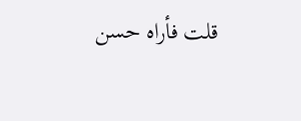قلت فأراه حسن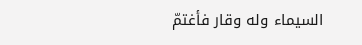السيماء وله وقار فأغتمّ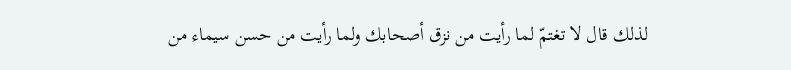لذلك قال لا تغتمّ لما رأيت من نزق أصحابك ولما رأيت من حسن سيماء من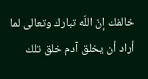خالفك إنّ اللّه تبارك وتعالى لما أراد أن يخلق آدم خلق تلك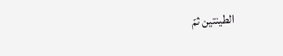الطينتين ثمّ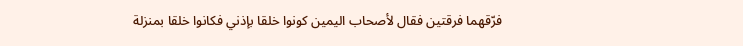فرّقهما فرقتين فقال لأصحاب اليمين كونوا خلقا بإذني فكانوا خلقا بمنزلة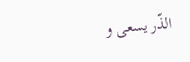الذّر يسعى و